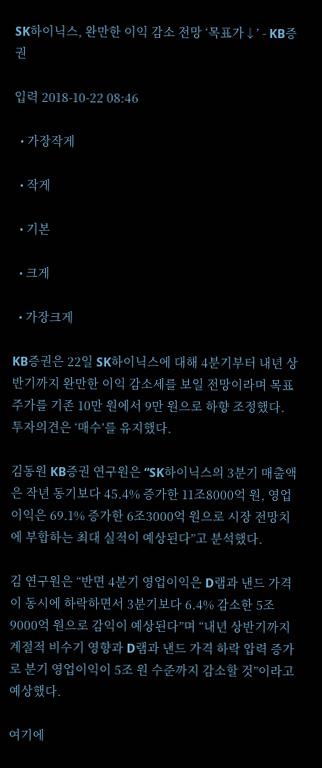SK하이닉스, 완만한 이익 감소 전망 ‘목표가↓’ - KB증권

입력 2018-10-22 08:46

  • 가장작게

  • 작게

  • 기본

  • 크게

  • 가장크게

KB증권은 22일 SK하이닉스에 대해 4분기부터 내년 상반기까지 완만한 이익 감소세를 보일 전망이라며 목표주가를 기존 10만 원에서 9만 원으로 하향 조정했다. 투자의견은 ‘매수’를 유지했다.

김동원 KB증권 연구원은 “SK하이닉스의 3분기 매출액은 작년 동기보다 45.4% 증가한 11조8000억 원, 영업이익은 69.1% 증가한 6조3000억 원으로 시장 전망치에 부합하는 최대 실적이 예상된다”고 분석했다.

김 연구원은 “반면 4분기 영업이익은 D램과 낸드 가격이 동시에 하락하면서 3분기보다 6.4% 감소한 5조9000억 원으로 감익이 예상된다”며 “내년 상반기까지 계절적 비수기 영향과 D램과 낸드 가격 하락 압력 증가로 분기 영업이익이 5조 원 수준까지 감소할 것”이라고 예상했다.

여기에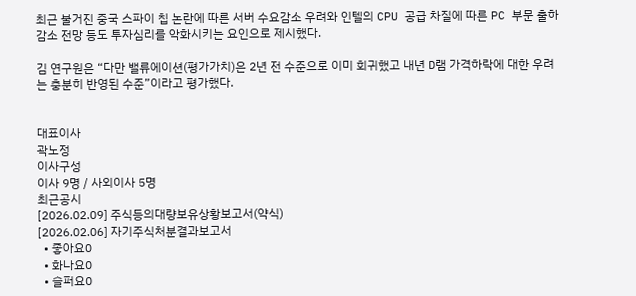최근 불거진 중국 스파이 칩 논란에 따른 서버 수요감소 우려와 인텔의 CPU 공급 차질에 따른 PC 부문 출하감소 전망 등도 투자심리를 악화시키는 요인으로 제시했다.

김 연구원은 “다만 밸류에이션(평가가치)은 2년 전 수준으로 이미 회귀했고 내년 D램 가격하락에 대한 우려는 충분히 반영된 수준”이라고 평가했다.


대표이사
곽노정
이사구성
이사 9명 / 사외이사 5명
최근공시
[2026.02.09] 주식등의대량보유상황보고서(약식)
[2026.02.06] 자기주식처분결과보고서
  • 좋아요0
  • 화나요0
  • 슬퍼요0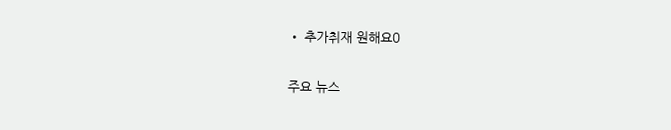• 추가취재 원해요0

주요 뉴스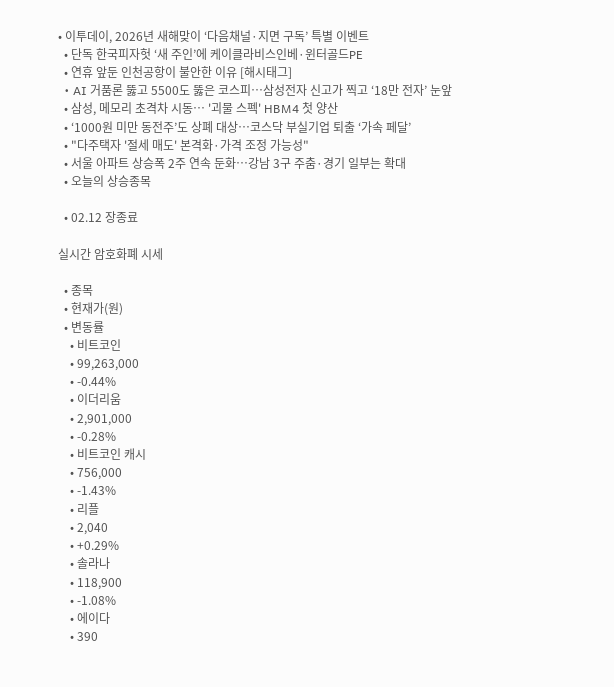• 이투데이, 2026년 새해맞이 ‘다음채널·지면 구독’ 특별 이벤트
  • 단독 한국피자헛 ‘새 주인’에 케이클라비스인베·윈터골드PE
  • 연휴 앞둔 인천공항이 불안한 이유 [해시태그]
  • AI 거품론 뚫고 5500도 뚫은 코스피⋯삼성전자 신고가 찍고 ‘18만 전자’ 눈앞
  • 삼성, 메모리 초격차 시동… '괴물 스펙' HBM4 첫 양산
  • ‘1000원 미만 동전주’도 상폐 대상…코스닥 부실기업 퇴출 ‘가속 페달’
  • "다주택자 '절세 매도' 본격화·가격 조정 가능성"
  • 서울 아파트 상승폭 2주 연속 둔화…강남 3구 주춤·경기 일부는 확대
  • 오늘의 상승종목

  • 02.12 장종료

실시간 암호화폐 시세

  • 종목
  • 현재가(원)
  • 변동률
    • 비트코인
    • 99,263,000
    • -0.44%
    • 이더리움
    • 2,901,000
    • -0.28%
    • 비트코인 캐시
    • 756,000
    • -1.43%
    • 리플
    • 2,040
    • +0.29%
    • 솔라나
    • 118,900
    • -1.08%
    • 에이다
    • 390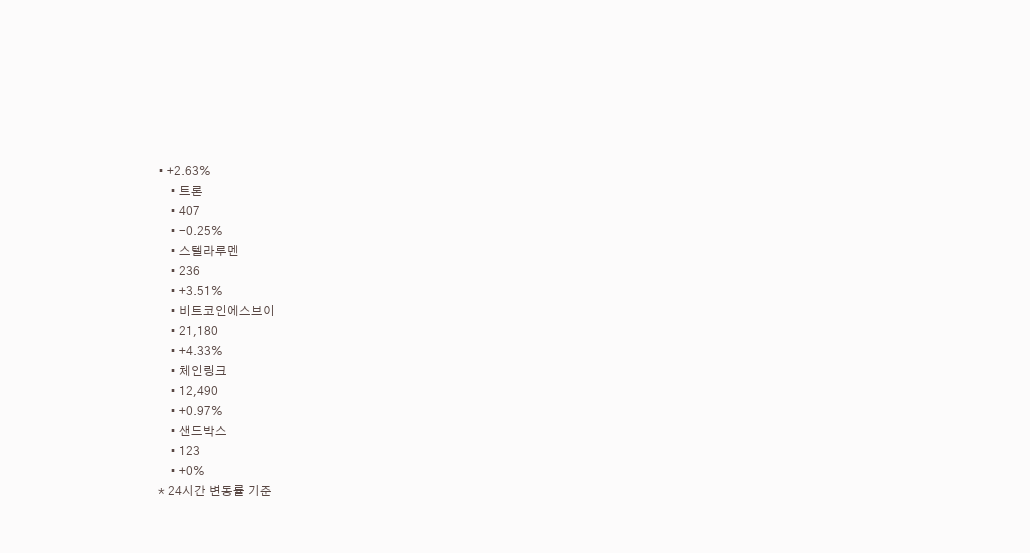• +2.63%
    • 트론
    • 407
    • -0.25%
    • 스텔라루멘
    • 236
    • +3.51%
    • 비트코인에스브이
    • 21,180
    • +4.33%
    • 체인링크
    • 12,490
    • +0.97%
    • 샌드박스
    • 123
    • +0%
* 24시간 변동률 기준